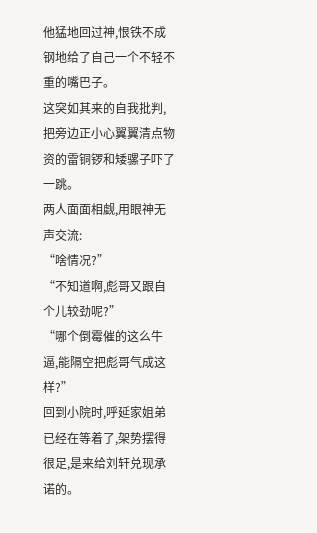他猛地回过神,恨铁不成钢地给了自己一个不轻不重的嘴巴子。
这突如其来的自我批判,把旁边正小心翼翼清点物资的雷铜锣和矮骡子吓了一跳。
两人面面相觑,用眼神无声交流:
“啥情况?”
“不知道啊,彪哥又跟自个儿较劲呢?”
“哪个倒霉催的这么牛逼,能隔空把彪哥气成这样?”
回到小院时,呼延家姐弟已经在等着了,架势摆得很足,是来给刘轩兑现承诺的。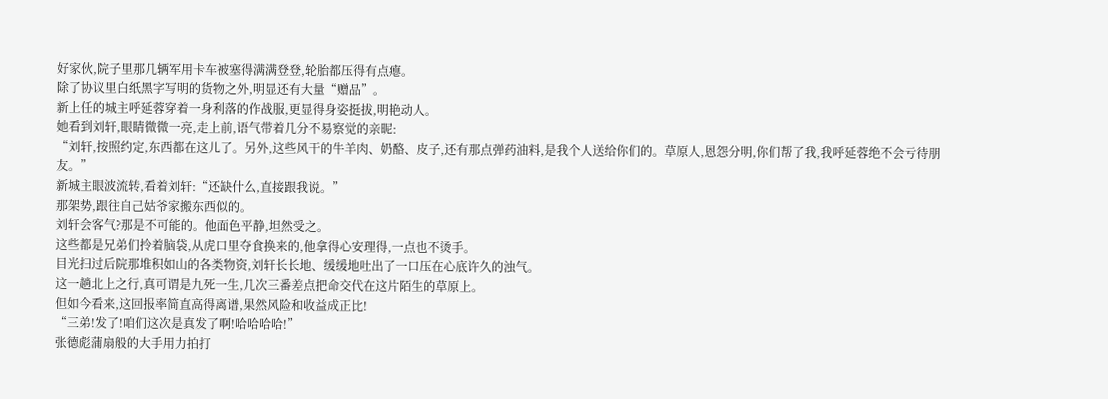好家伙,院子里那几辆军用卡车被塞得满满登登,轮胎都压得有点瘪。
除了协议里白纸黑字写明的货物之外,明显还有大量“赠品”。
新上任的城主呼延蓉穿着一身利落的作战服,更显得身姿挺拔,明艳动人。
她看到刘轩,眼睛微微一亮,走上前,语气带着几分不易察觉的亲昵:
“刘轩,按照约定,东西都在这儿了。另外,这些风干的牛羊肉、奶酪、皮子,还有那点弹药油料,是我个人送给你们的。草原人,恩怨分明,你们帮了我,我呼延蓉绝不会亏待朋友。”
新城主眼波流转,看着刘轩:“还缺什么,直接跟我说。”
那架势,跟往自己姑爷家搬东西似的。
刘轩会客气?那是不可能的。他面色平静,坦然受之。
这些都是兄弟们拎着脑袋,从虎口里夺食换来的,他拿得心安理得,一点也不烫手。
目光扫过后院那堆积如山的各类物资,刘轩长长地、缓缓地吐出了一口压在心底许久的浊气。
这一趟北上之行,真可谓是九死一生,几次三番差点把命交代在这片陌生的草原上。
但如今看来,这回报率简直高得离谱,果然风险和收益成正比!
“三弟!发了!咱们这次是真发了啊!哈哈哈哈!”
张德彪蒲扇般的大手用力拍打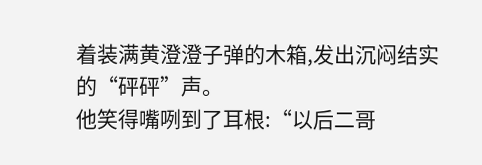着装满黄澄澄子弹的木箱,发出沉闷结实的“砰砰”声。
他笑得嘴咧到了耳根:“以后二哥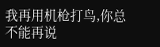我再用机枪打鸟,你总不能再说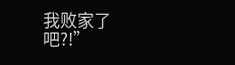我败家了吧?!”